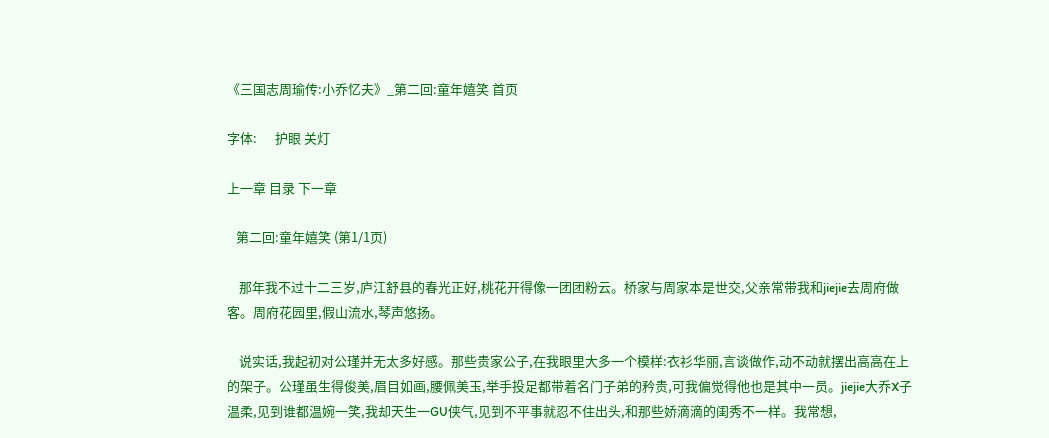《三国志周瑜传:小乔忆夫》_第二回:童年嬉笑 首页

字体:      护眼 关灯

上一章 目录 下一章

   第二回:童年嬉笑 (第1/1页)

    那年我不过十二三岁,庐江舒县的春光正好,桃花开得像一团团粉云。桥家与周家本是世交,父亲常带我和jiejie去周府做客。周府花园里,假山流水,琴声悠扬。

    说实话,我起初对公瑾并无太多好感。那些贵家公子,在我眼里大多一个模样:衣衫华丽,言谈做作,动不动就摆出高高在上的架子。公瑾虽生得俊美,眉目如画,腰佩美玉,举手投足都带着名门子弟的矜贵,可我偏觉得他也是其中一员。jiejie大乔X子温柔,见到谁都温婉一笑,我却天生一GU侠气,见到不平事就忍不住出头,和那些娇滴滴的闺秀不一样。我常想,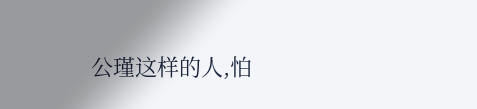公瑾这样的人,怕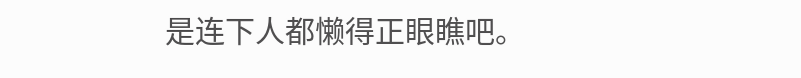是连下人都懒得正眼瞧吧。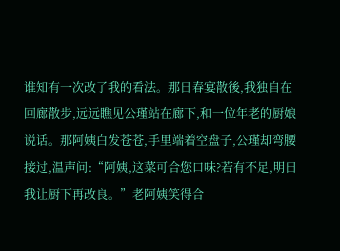谁知有一次改了我的看法。那日春宴散後,我独自在回廊散步,远远瞧见公瑾站在廊下,和一位年老的厨娘说话。那阿姨白发苍苍,手里端着空盘子,公瑾却弯腰接过,温声问:“阿姨,这菜可合您口味?若有不足,明日我让厨下再改良。”老阿姨笑得合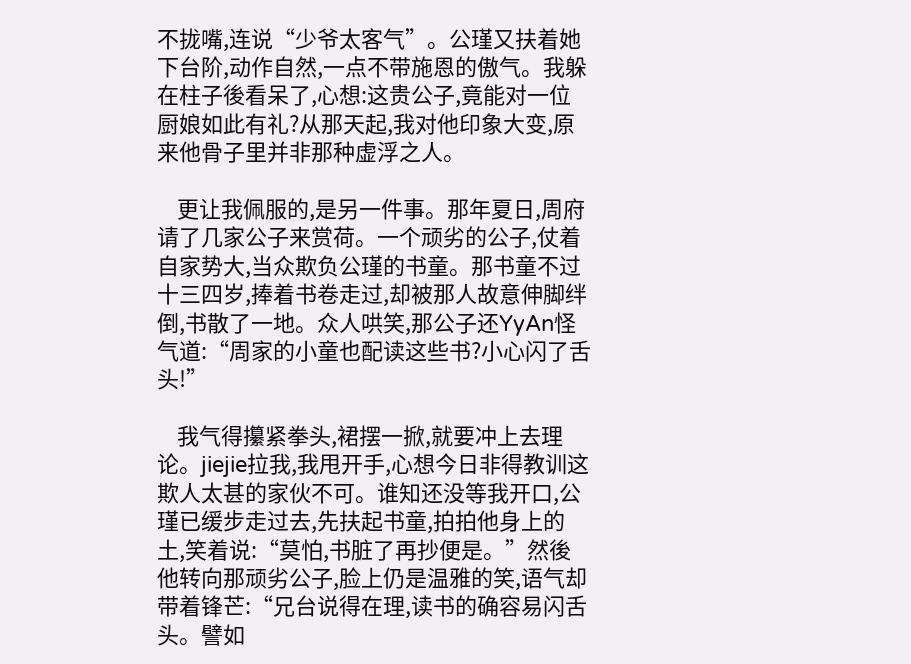不拢嘴,连说“少爷太客气”。公瑾又扶着她下台阶,动作自然,一点不带施恩的傲气。我躲在柱子後看呆了,心想:这贵公子,竟能对一位厨娘如此有礼?从那天起,我对他印象大变,原来他骨子里并非那种虚浮之人。

    更让我佩服的,是另一件事。那年夏日,周府请了几家公子来赏荷。一个顽劣的公子,仗着自家势大,当众欺负公瑾的书童。那书童不过十三四岁,捧着书卷走过,却被那人故意伸脚绊倒,书散了一地。众人哄笑,那公子还YyAn怪气道:“周家的小童也配读这些书?小心闪了舌头!”

    我气得攥紧拳头,裙摆一掀,就要冲上去理论。jiejie拉我,我甩开手,心想今日非得教训这欺人太甚的家伙不可。谁知还没等我开口,公瑾已缓步走过去,先扶起书童,拍拍他身上的土,笑着说:“莫怕,书脏了再抄便是。”然後他转向那顽劣公子,脸上仍是温雅的笑,语气却带着锋芒:“兄台说得在理,读书的确容易闪舌头。譬如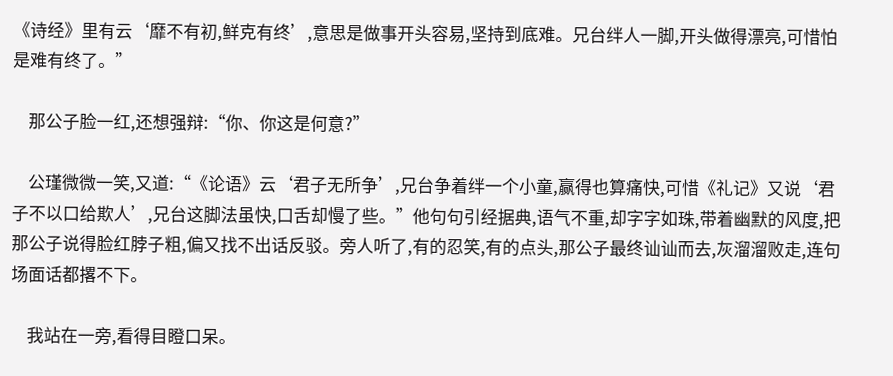《诗经》里有云‘靡不有初,鲜克有终’,意思是做事开头容易,坚持到底难。兄台绊人一脚,开头做得漂亮,可惜怕是难有终了。”

    那公子脸一红,还想强辩:“你、你这是何意?”

    公瑾微微一笑,又道:“《论语》云‘君子无所争’,兄台争着绊一个小童,赢得也算痛快,可惜《礼记》又说‘君子不以口给欺人’,兄台这脚法虽快,口舌却慢了些。”他句句引经据典,语气不重,却字字如珠,带着幽默的风度,把那公子说得脸红脖子粗,偏又找不出话反驳。旁人听了,有的忍笑,有的点头,那公子最终讪讪而去,灰溜溜败走,连句场面话都撂不下。

    我站在一旁,看得目瞪口呆。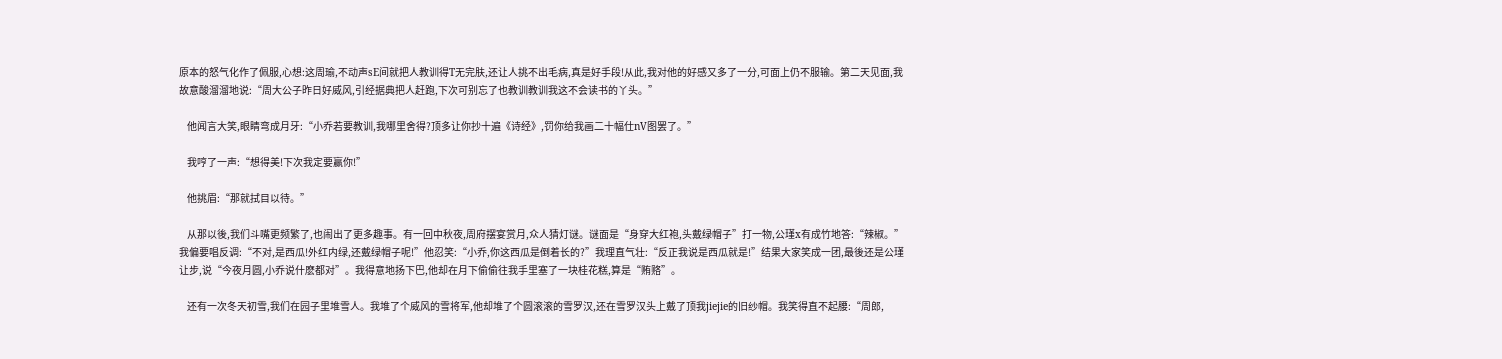原本的怒气化作了佩服,心想:这周瑜,不动声sE间就把人教训得T无完肤,还让人挑不出毛病,真是好手段!从此,我对他的好感又多了一分,可面上仍不服输。第二天见面,我故意酸溜溜地说:“周大公子昨日好威风,引经据典把人赶跑,下次可别忘了也教训教训我这不会读书的丫头。”

    他闻言大笑,眼睛弯成月牙:“小乔若要教训,我哪里舍得?顶多让你抄十遍《诗经》,罚你给我画二十幅仕nV图罢了。”

    我哼了一声:“想得美!下次我定要赢你!”

    他挑眉:“那就拭目以待。”

    从那以後,我们斗嘴更频繁了,也闹出了更多趣事。有一回中秋夜,周府摆宴赏月,众人猜灯谜。谜面是“身穿大红袍,头戴绿帽子”打一物,公瑾x有成竹地答:“辣椒。”我偏要唱反调:“不对,是西瓜!外红内绿,还戴绿帽子呢!”他忍笑:“小乔,你这西瓜是倒着长的?”我理直气壮:“反正我说是西瓜就是!”结果大家笑成一团,最後还是公瑾让步,说“今夜月圆,小乔说什麽都对”。我得意地扬下巴,他却在月下偷偷往我手里塞了一块桂花糕,算是“贿赂”。

    还有一次冬天初雪,我们在园子里堆雪人。我堆了个威风的雪将军,他却堆了个圆滚滚的雪罗汉,还在雪罗汉头上戴了顶我jiejie的旧纱帽。我笑得直不起腰:“周郎,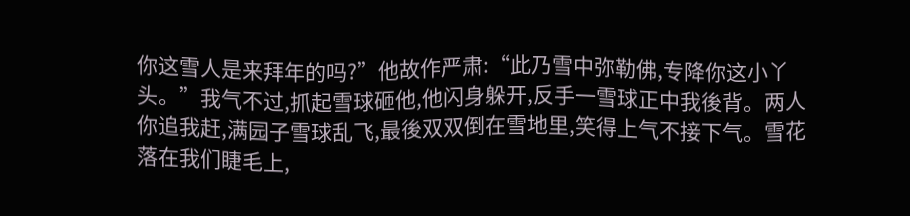你这雪人是来拜年的吗?”他故作严肃:“此乃雪中弥勒佛,专降你这小丫头。”我气不过,抓起雪球砸他,他闪身躲开,反手一雪球正中我後背。两人你追我赶,满园子雪球乱飞,最後双双倒在雪地里,笑得上气不接下气。雪花落在我们睫毛上,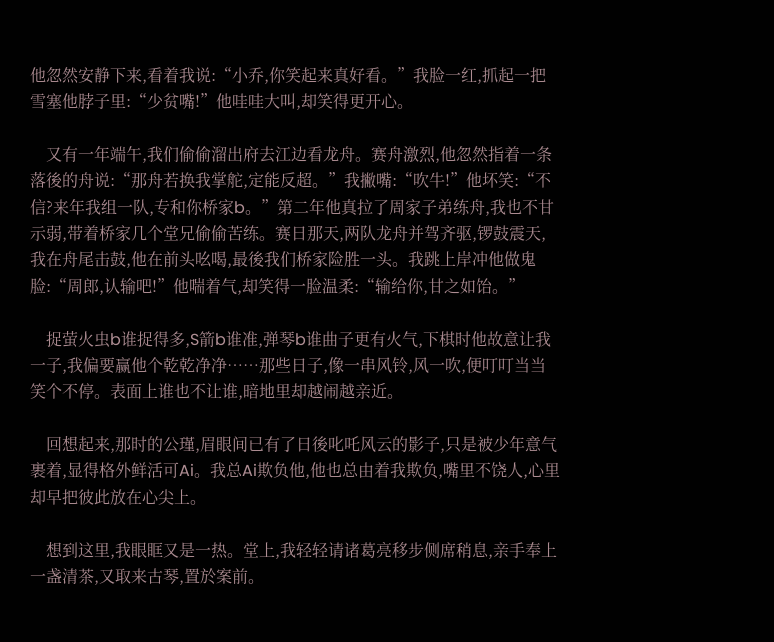他忽然安静下来,看着我说:“小乔,你笑起来真好看。”我脸一红,抓起一把雪塞他脖子里:“少贫嘴!”他哇哇大叫,却笑得更开心。

    又有一年端午,我们偷偷溜出府去江边看龙舟。赛舟激烈,他忽然指着一条落後的舟说:“那舟若换我掌舵,定能反超。”我撇嘴:“吹牛!”他坏笑:“不信?来年我组一队,专和你桥家b。”第二年他真拉了周家子弟练舟,我也不甘示弱,带着桥家几个堂兄偷偷苦练。赛日那天,两队龙舟并驾齐驱,锣鼓震天,我在舟尾击鼓,他在前头吆喝,最後我们桥家险胜一头。我跳上岸冲他做鬼脸:“周郎,认输吧!”他喘着气,却笑得一脸温柔:“输给你,甘之如饴。”

    捉萤火虫b谁捉得多,S箭b谁准,弹琴b谁曲子更有火气,下棋时他故意让我一子,我偏要赢他个乾乾净净……那些日子,像一串风铃,风一吹,便叮叮当当笑个不停。表面上谁也不让谁,暗地里却越闹越亲近。

    回想起来,那时的公瑾,眉眼间已有了日後叱吒风云的影子,只是被少年意气裹着,显得格外鲜活可Ai。我总Ai欺负他,他也总由着我欺负,嘴里不饶人,心里却早把彼此放在心尖上。

    想到这里,我眼眶又是一热。堂上,我轻轻请诸葛亮移步侧席稍息,亲手奉上一盏清茶,又取来古琴,置於案前。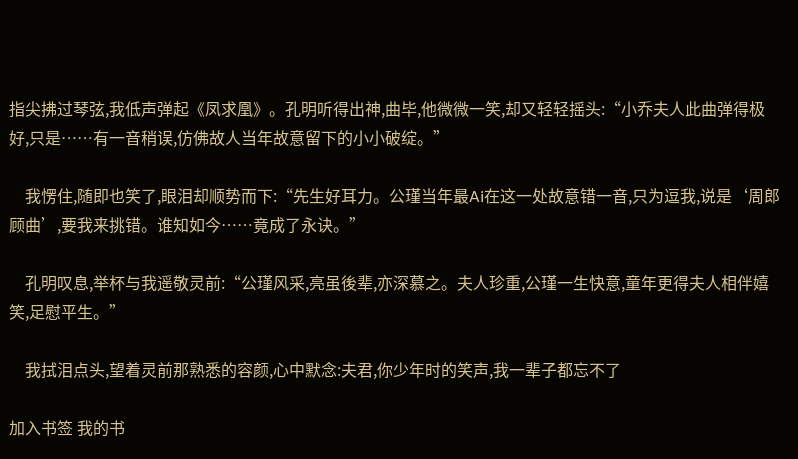指尖拂过琴弦,我低声弹起《凤求凰》。孔明听得出神,曲毕,他微微一笑,却又轻轻摇头:“小乔夫人此曲弹得极好,只是……有一音稍误,仿佛故人当年故意留下的小小破绽。”

    我愣住,随即也笑了,眼泪却顺势而下:“先生好耳力。公瑾当年最Ai在这一处故意错一音,只为逗我,说是‘周郎顾曲’,要我来挑错。谁知如今……竟成了永诀。”

    孔明叹息,举杯与我遥敬灵前:“公瑾风采,亮虽後辈,亦深慕之。夫人珍重,公瑾一生快意,童年更得夫人相伴嬉笑,足慰平生。”

    我拭泪点头,望着灵前那熟悉的容颜,心中默念:夫君,你少年时的笑声,我一辈子都忘不了

加入书签 我的书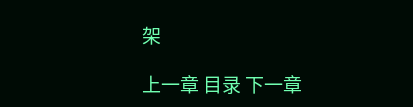架

上一章 目录 下一章